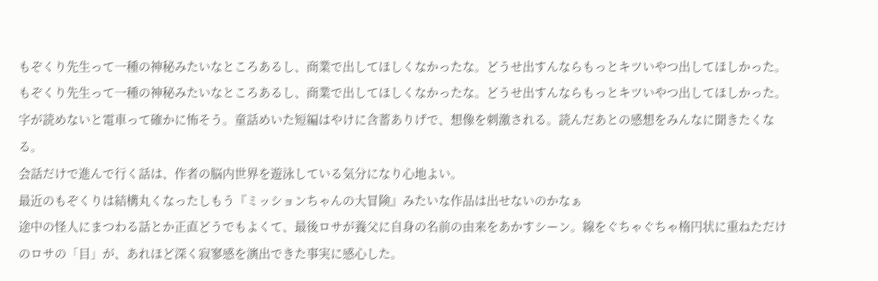もぞくり先生って一種の神秘みたいなところあるし、商業で出してほしくなかったな。どうせ出すんならもっとキツいやつ出してほしかった。
もぞくり先生って一種の神秘みたいなところあるし、商業で出してほしくなかったな。どうせ出すんならもっとキツいやつ出してほしかった。
字が読めないと電車って確かに怖そう。童話めいた短編はやけに含蓄ありげで、想像を刺激される。読んだあとの感想をみんなに聞きたくなる。
会話だけで進んで行く話は、作者の脳内世界を遊泳している気分になり心地よい。
最近のもぞくりは結構丸くなったしもう『ミッションちゃんの大冒険』みたいな作品は出せないのかなぁ
途中の怪人にまつわる話とか正直どうでもよくて、最後ロサが養父に自身の名前の由来をあかすシーン。線をぐちゃぐちゃ楕円状に重ねただけのロサの「目」が、あれほど深く寂寥感を演出できた事実に感心した。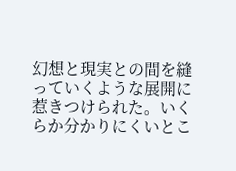幻想と現実との間を縫っていくような展開に惹きつけられた。いくらか分かりにくいとこ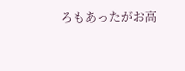ろもあったがお高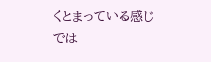くとまっている感じでは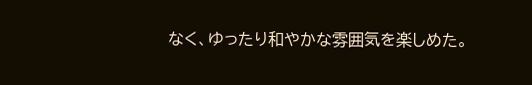なく、ゆったり和やかな雰囲気を楽しめた。